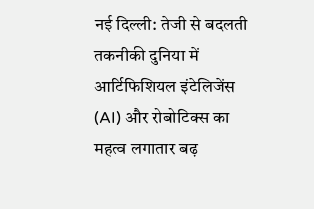नई दिल्ली: तेजी से बदलती तकनीकी दुनिया में आर्टिफिशियल इंटेलिजेंस (AI) और रोबोटिक्स का महत्व लगातार बढ़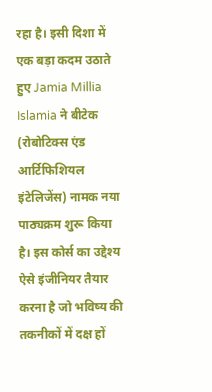रहा है। इसी दिशा में एक बड़ा कदम उठाते हुए Jamia Millia Islamia ने बीटेक (रोबोटिक्स एंड आर्टिफिशियल इंटेलिजेंस) नामक नया पाठ्यक्रम शुरू किया है। इस कोर्स का उद्देश्य ऐसे इंजीनियर तैयार करना है जो भविष्य की तकनीकों में दक्ष हों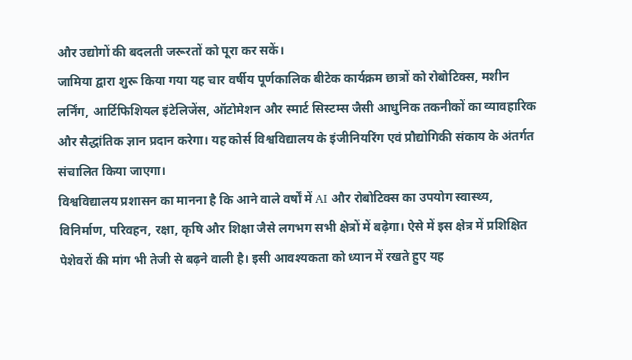और उद्योगों की बदलती जरूरतों को पूरा कर सकें।
जामिया द्वारा शुरू किया गया यह चार वर्षीय पूर्णकालिक बीटेक कार्यक्रम छात्रों को रोबोटिक्स, मशीन लर्निंग, आर्टिफिशियल इंटेलिजेंस, ऑटोमेशन और स्मार्ट सिस्टम्स जैसी आधुनिक तकनीकों का व्यावहारिक और सैद्धांतिक ज्ञान प्रदान करेगा। यह कोर्स विश्वविद्यालय के इंजीनियरिंग एवं प्रौद्योगिकी संकाय के अंतर्गत संचालित किया जाएगा।
विश्वविद्यालय प्रशासन का मानना है कि आने वाले वर्षों में AI और रोबोटिक्स का उपयोग स्वास्थ्य, विनिर्माण, परिवहन, रक्षा, कृषि और शिक्षा जैसे लगभग सभी क्षेत्रों में बढ़ेगा। ऐसे में इस क्षेत्र में प्रशिक्षित पेशेवरों की मांग भी तेजी से बढ़ने वाली है। इसी आवश्यकता को ध्यान में रखते हुए यह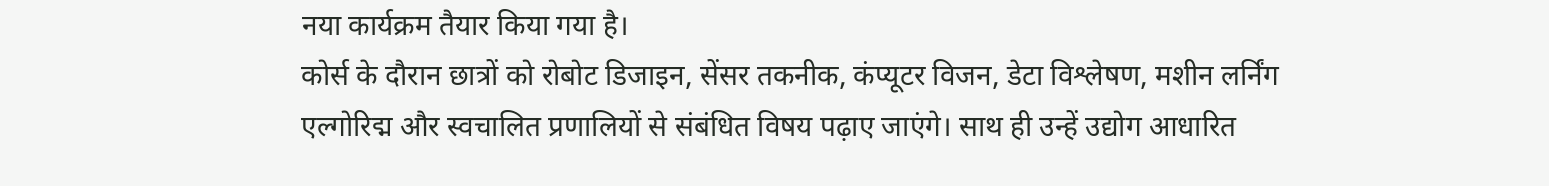नया कार्यक्रम तैयार किया गया है।
कोर्स के दौरान छात्रों को रोबोट डिजाइन, सेंसर तकनीक, कंप्यूटर विजन, डेटा विश्लेषण, मशीन लर्निंग एल्गोरिद्म और स्वचालित प्रणालियों से संबंधित विषय पढ़ाए जाएंगे। साथ ही उन्हें उद्योग आधारित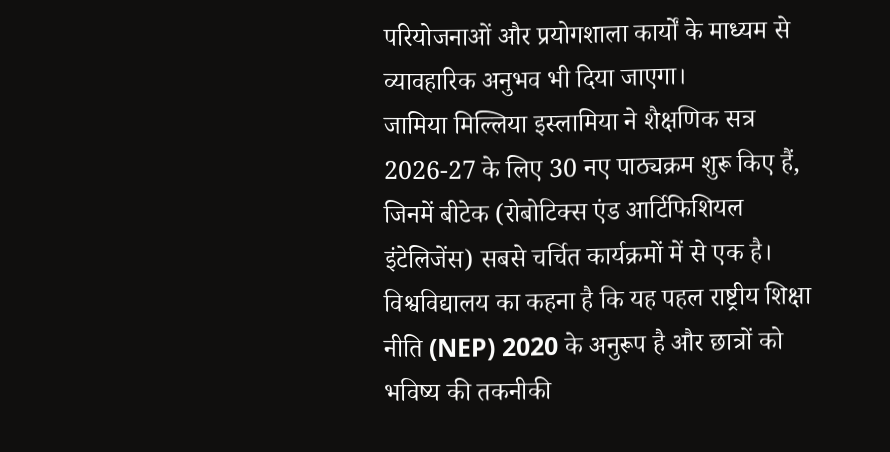परियोजनाओं और प्रयोगशाला कार्यों के माध्यम से व्यावहारिक अनुभव भी दिया जाएगा।
जामिया मिल्लिया इस्लामिया ने शैक्षणिक सत्र 2026-27 के लिए 30 नए पाठ्यक्रम शुरू किए हैं, जिनमें बीटेक (रोबोटिक्स एंड आर्टिफिशियल इंटेलिजेंस) सबसे चर्चित कार्यक्रमों में से एक है। विश्वविद्यालय का कहना है कि यह पहल राष्ट्रीय शिक्षा नीति (NEP) 2020 के अनुरूप है और छात्रों को भविष्य की तकनीकी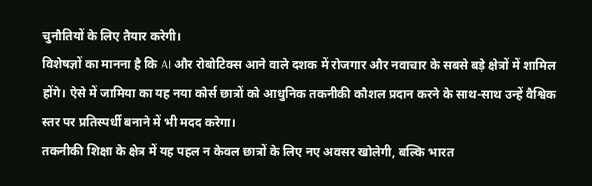चुनौतियों के लिए तैयार करेगी।
विशेषज्ञों का मानना है कि AI और रोबोटिक्स आने वाले दशक में रोजगार और नवाचार के सबसे बड़े क्षेत्रों में शामिल होंगे। ऐसे में जामिया का यह नया कोर्स छात्रों को आधुनिक तकनीकी कौशल प्रदान करने के साथ-साथ उन्हें वैश्विक स्तर पर प्रतिस्पर्धी बनाने में भी मदद करेगा।
तकनीकी शिक्षा के क्षेत्र में यह पहल न केवल छात्रों के लिए नए अवसर खोलेगी, बल्कि भारत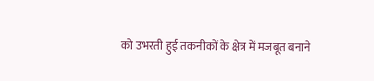को उभरती हुई तकनीकों के क्षेत्र में मजबूत बनाने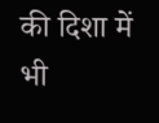की दिशा में भी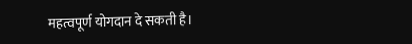महत्वपूर्ण योगदान दे सकती है।